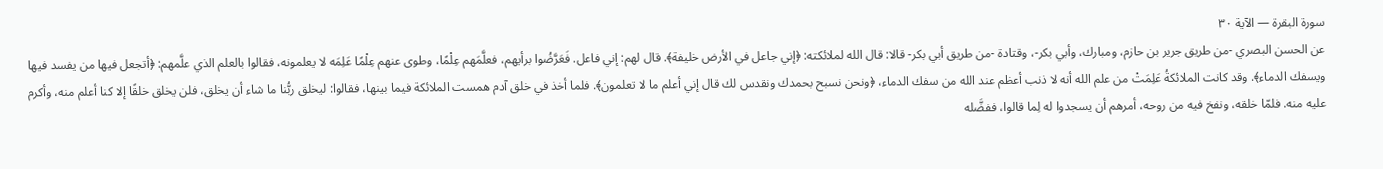سورة البقرة — الآية ٣٠
عن الحسن البصري -من طريق جرير بن حازم، ومبارك، وأبي بكر-، وقتادة -من طريق أبي بكر- قالا: قال الله لملائكته: ﴿إني جاعل في الأرض خليفة﴾. قال لهم: إني فاعل. فَعَرَّضُوا برأيهم، فعلَّمَهم عِلْمًا، وطوى عنهم عِلْمًا عَلِمَه لا يعلمونه، فقالوا بالعلم الذي علَّمهم: ﴿أتجعل فيها من يفسد فيها ويسفك الدماء﴾. وقد كانت الملائكةُ عَلِمَتْ من علم الله أنه لا ذنب أعظم عند الله من سفك الدماء، ﴿ونحن نسبح بحمدك ونقدس لك قال إني أعلم ما لا تعلمون﴾. فلما أخذ في خلق آدم همست الملائكة فيما بينها، فقالوا: ليخلق ربُّنا ما شاء أن يخلق، فلن يخلق خلقًا إلا كنا أعلم منه، وأكرم عليه منه. فلمّا خلقه، ونفخ فيه من روحه، أمرهم أن يسجدوا له لِما قالوا، ففضَّله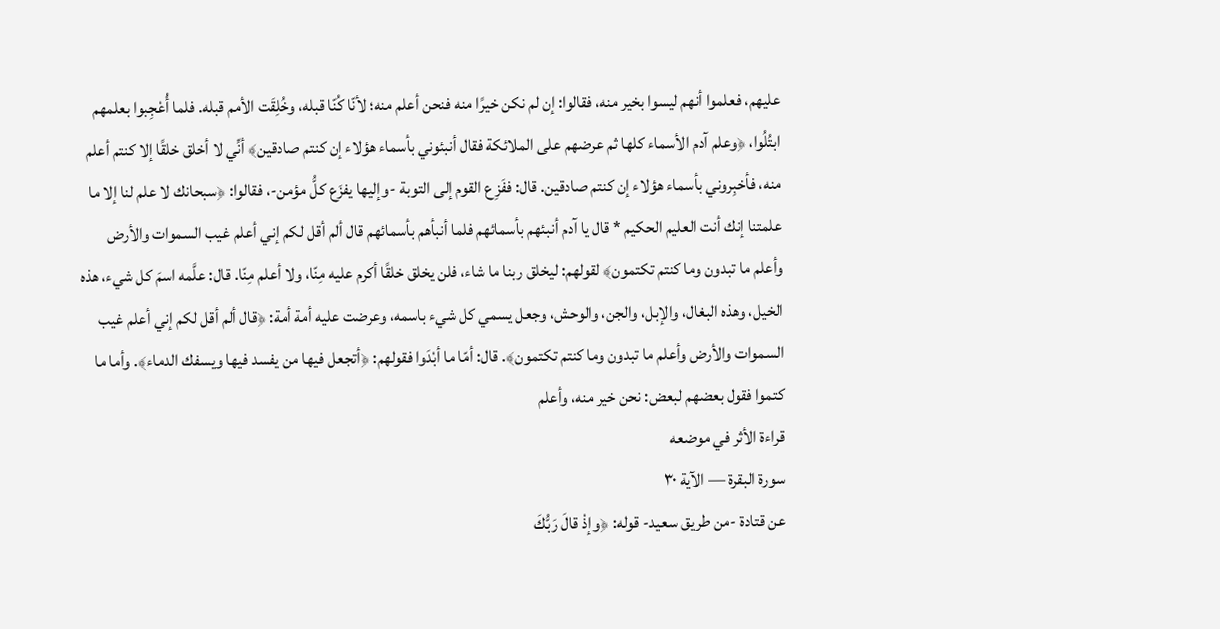عليهم، فعلموا أنهم ليسوا بخير منه، فقالوا: إن لم نكن خيرًا منه فنحن أعلم منه؛ لأنّا كُنّا قبله، وخُلِقَت الأمم قبله. فلما أُعْجِبوا بعلمهم ابتُلُوا، ﴿وعلم آدم الأسماء كلها ثم عرضهم على الملائكة فقال أنبئوني بأسماء هؤلاء إن كنتم صادقين﴾ أنِّي لا أخلق خلقًا إلا كنتم أعلم منه، فأخبِروني بأسماء هؤلاء إن كنتم صادقين. قال: ففَزِع القوم إلى التوبة -وإليها يفزَع كلُّ مؤمن-، فقالوا: ﴿سبحانك لا علم لنا إلا ما علمتنا إنك أنت العليم الحكيم * قال يا آدم أنبئهم بأسمائهم فلما أنبأهم بأسمائهم قال ألم أقل لكم إني أعلم غيب السموات والأرض وأعلم ما تبدون وما كنتم تكتمون﴾ لقولهم: ليخلق ربنا ما شاء، فلن يخلق خلقًا أكرم عليه مِنّا، ولا أعلم مِنّا. قال: علَّمه اسمَ كل شيء، هذه الخيل، وهذه البغال، والإبل، والجن، والوحش، وجعل يسمي كل شيء باسمه، وعرضت عليه أمة أمة: ﴿قال ألم أقل لكم إني أعلم غيب السموات والأرض وأعلم ما تبدون وما كنتم تكتمون﴾. قال: أمّا ما أبْدَوا فقولهم: ﴿أتجعل فيها من يفسد فيها ويسفك الدماء﴾. وأما ما كتموا فقول بعضهم لبعض: نحن خير منه، وأعلم
قراءة الأثر في موضعه
سورة البقرة — الآية ٣٠
عن قتادة -من طريق سعيد- قوله: ﴿وإذْ قالَ رَبُّكَ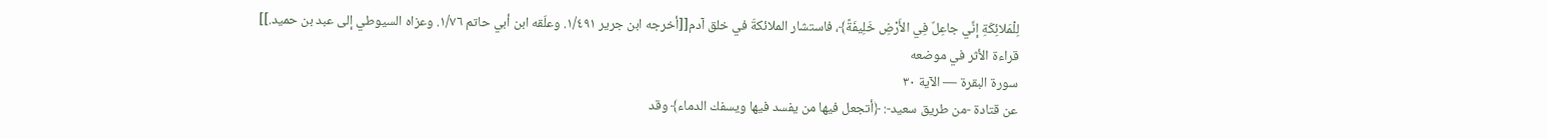لِلْمَلائِكَةِ إنِّي جاعِلٌ فِي الأَرْضِ خَلِيفَةً﴾، فاستشار الملائكةَ في خلق آدم[[أخرجه ابن جرير ١/٤٩١. وعلّقه ابن أبي حاتم ١/٧٦. وعزاه السيوطي إلى عبد بن حميد.]]
قراءة الأثر في موضعه
سورة البقرة — الآية ٣٠
عن قتادة -من طريق سعيد-: ﴿أتجعل فيها من يفسد فيها ويسفك الدماء﴾ وقد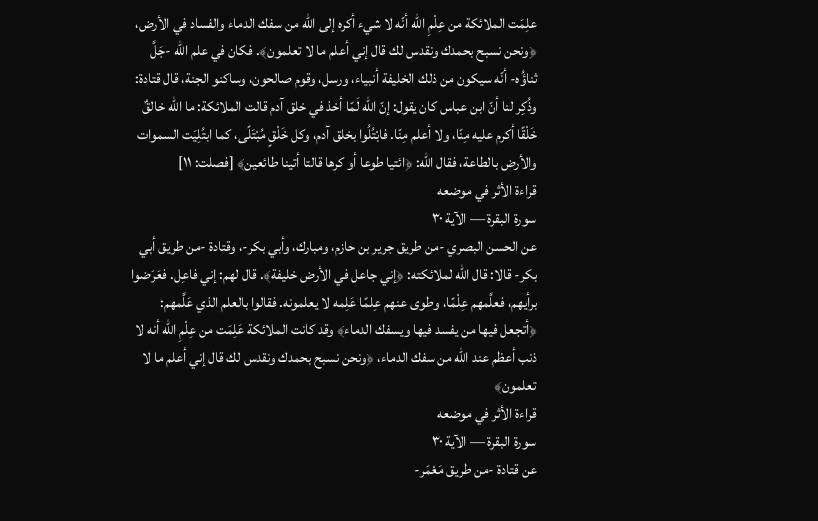علِمَت الملائكة من عِلْمِ الله أنّه لا شيء أكره إلى الله من سفك الدماء والفساد في الأرض، ﴿ونحن نسبح بحمدك ونقدس لك قال إني أعلم ما لا تعلمون﴾. فكان في علم الله -جَلَّ ثناؤُه- أنّه سيكون من ذلك الخليفة أنبياء، ورسل، وقوم صالحون، وساكنو الجنة، قال قتادة: وذُكِر لنا أنّ ابن عباس كان يقول: إنّ الله لَمّا أخذ في خلق آدم قالت الملائكة: ما الله خالقٌ خَلْقًا أكرم عليه مِنّا، ولا أعلم مِنّا. فابْتُلُوا بخلق آدم، وكل خَلْقٍ مُبْتَلًى، كما ابتُلِيَت السموات والأرض بالطاعة، فقال الله: ﴿ائتيا طوعا أو كرها قالتا أتينا طائعين﴾ [فصلت: ١١]
قراءة الأثر في موضعه
سورة البقرة — الآية ٣٠
عن الحسن البصري -من طريق جرير بن حازم، ومبارك، وأبي بكر-، وقتادة -من طريق أبي بكر- قالا: قال الله لملائكته: ﴿إني جاعل في الأرض خليفة﴾. قال لهم: إني فاعِل. فعَرَضوا برأيهم، فعلَّمهم عِلْمًا، وطوى عنهم عِلمًا عَلِمه لا يعلمونه. فقالوا بالعلم الذي عَلَّمهم: ﴿أتجعل فيها من يفسد فيها ويسفك الدماء﴾ وقد كانت الملائكة عَلِمَت من عِلْمِ الله أنه لا ذنب أعظم عند الله من سفك الدماء، ﴿ونحن نسبح بحمدك ونقدس لك قال إني أعلم ما لا تعلمون﴾
قراءة الأثر في موضعه
سورة البقرة — الآية ٣٠
عن قتادة -من طريق مَعْمَر-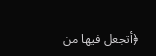﴿أتجعل فيها من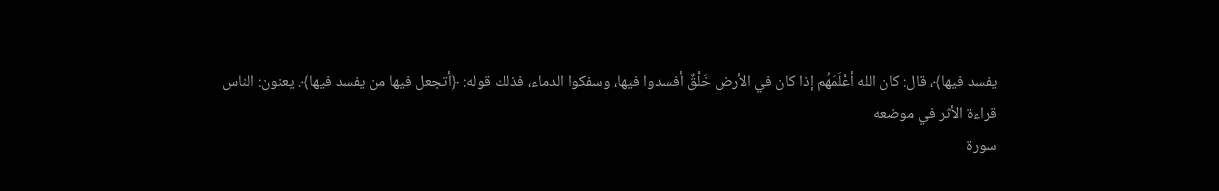يفسد فيها﴾، قال: كان الله أعْلَمَهُم إذا كان في الأرض خَلْقٌ أفسدوا فيها، وسفكوا الدماء، فذلك قوله: ﴿أتجعل فيها من يفسد فيها﴾. يعنون: الناس
قراءة الأثر في موضعه
سورة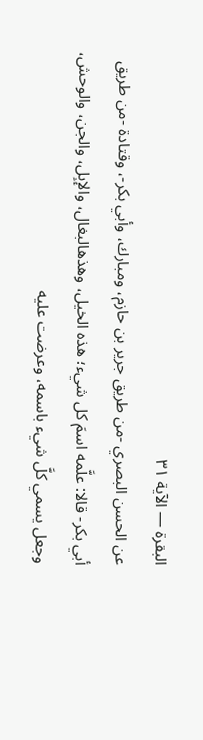البقرة — الآية ٣١
عن الحسن البصري -من طريق جرير بن حازم، ومبارك، وأبي بكر-، وقتادة -من طريق أبي بكر- قالا: علَّمه اسمَ كل شيء؛ هذه الخيل، وهذهالبغال، والإبِل، والجن، والوحش، وجعل يسمي كلَّ شيء باسمه، وعرضت عليه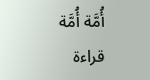أُمَّة أُمَّة
قراءة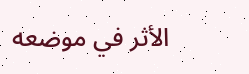الأثر في موضعه